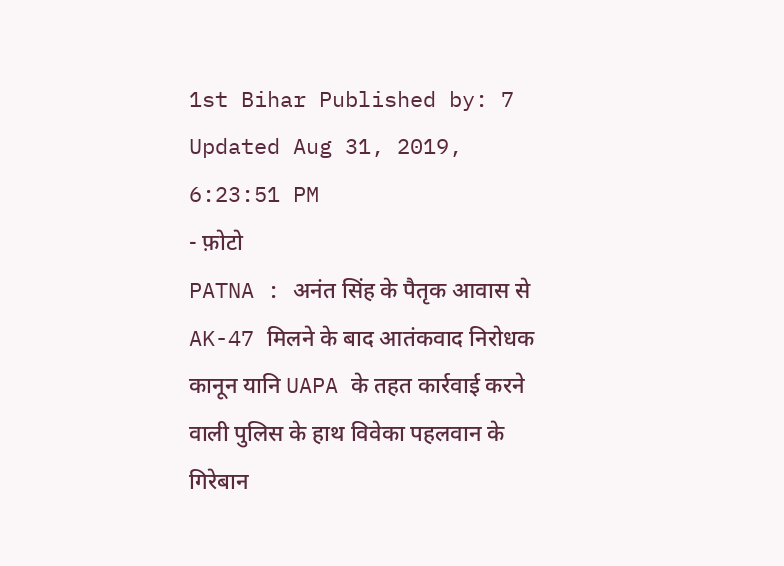1st Bihar Published by: 7 Updated Aug 31, 2019, 6:23:51 PM
- फ़ोटो
PATNA : अनंत सिंह के पैतृक आवास से AK-47 मिलने के बाद आतंकवाद निरोधक कानून यानि UAPA के तहत कार्रवाई करने वाली पुलिस के हाथ विवेका पहलवान के गिरेबान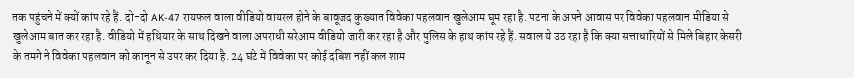तक पहुंचने में क्यों कांप रहे हैं. दो-दो AK-47 रायफल वाला वीडियो वायरल होने के बावूजद कुख्यात विवेका पहलवान खुलेआम घूम रहा है. पटना के अपने आवास पर विवेका पहलवान मीडिया से खुलेआम बात कर रहा है. वीडियो में हथियार के साथ दिखने वाला अपराधी सरेआम वीडियो जारी कर रहा है और पुलिस के हाथ कांप रहे हैं. सवाल ये उठ रहा है कि क्या सत्ताधारियों से मिले बिहार केसरी के तमगे ने विवेका पहलवान को कानून से उपर कर दिया है. 24 घंटे में विवेका पर कोई दबिश नहीं कल शाम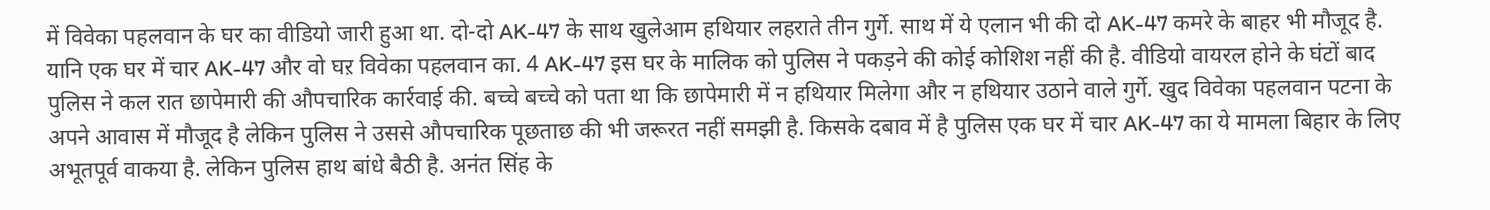में विवेका पहलवान के घर का वीडियो जारी हुआ था. दो-दो AK-47 के साथ खुलेआम हथियार लहराते तीन गुर्गे. साथ में ये एलान भी की दो AK-47 कमरे के बाहर भी मौजूद है. यानि एक घर में चार AK-47 और वो घऱ विवेका पहलवान का. 4 AK-47 इस घर के मालिक को पुलिस ने पकड़ने की कोई कोशिश नहीं की है. वीडियो वायरल होने के घंटों बाद पुलिस ने कल रात छापेमारी की औपचारिक कार्रवाई की. बच्चे बच्चे को पता था कि छापेमारी में न हथियार मिलेगा और न हथियार उठाने वाले गुर्गे. खुद विवेका पहलवान पटना के अपने आवास में मौजूद है लेकिन पुलिस ने उससे औपचारिक पूछताछ की भी जरूरत नहीं समझी है. किसके दबाव में है पुलिस एक घर में चार AK-47 का ये मामला बिहार के लिए अभूतपूर्व वाकया है. लेकिन पुलिस हाथ बांधे बैठी है. अनंत सिंह के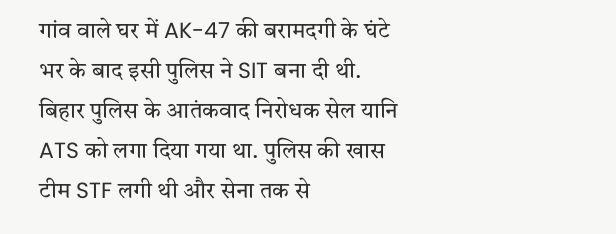गांव वाले घर में AK-47 की बरामदगी के घंटे भर के बाद इसी पुलिस ने SIT बना दी थी. बिहार पुलिस के आतंकवाद निरोधक सेल यानि ATS को लगा दिया गया था. पुलिस की खास टीम STF लगी थी और सेना तक से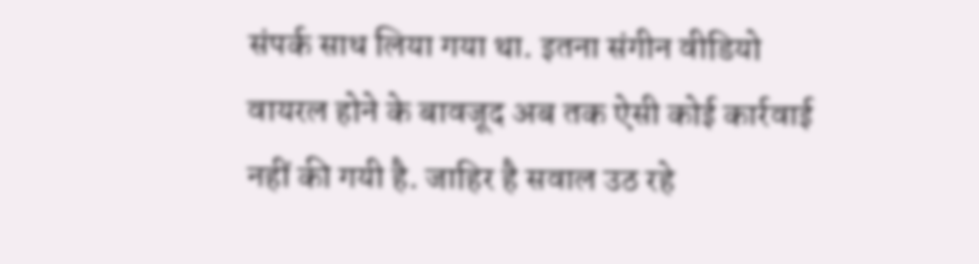संपर्क साध लिया गया था. इतना संगीन वीडियो वायरल होने के बावजूद अब तक ऐसी कोई कार्रवाई नहीं की गयी है. जाहिर है सवाल उठ रहे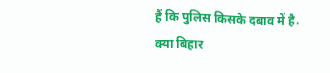हैं कि पुलिस किसके दबाव में है. क्या बिहार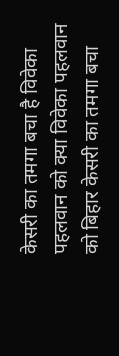केसरी का तमगा बचा है विवेका पहलवान को क्या विवेका पहलवान को बिहार केसरी का तमगा बचा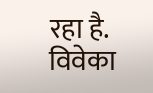रहा है. विवेका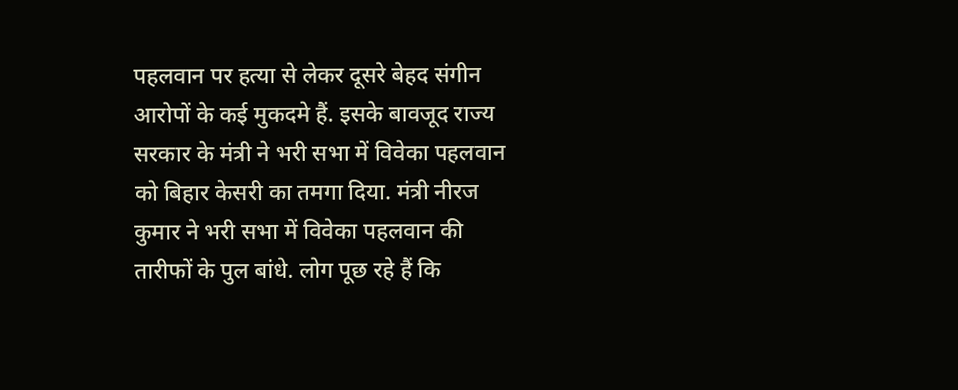पहलवान पर हत्या से लेकर दूसरे बेहद संगीन आरोपों के कई मुकदमे हैं. इसके बावजूद राज्य सरकार के मंत्री ने भरी सभा में विवेका पहलवान को बिहार केसरी का तमगा दिया. मंत्री नीरज कुमार ने भरी सभा में विवेका पहलवान की तारीफों के पुल बांधे. लोग पूछ रहे हैं कि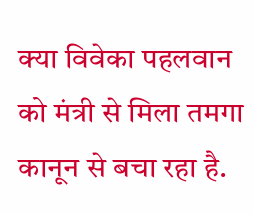क्या विवेका पहलवान को मंत्री से मिला तमगा कानून से बचा रहा है.